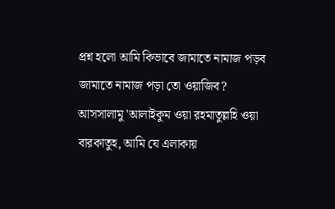প্রশ্ন হলো আমি কিভাবে জামাতে নামাজ পড়ব জামাতে নামাজ পড়া তো ওয়াজিব?
আসসালামু 'আলাইকুম ওয়া রহমাতুল্লহি ওয়া বারকাতুহ, আমি যে এলাকায়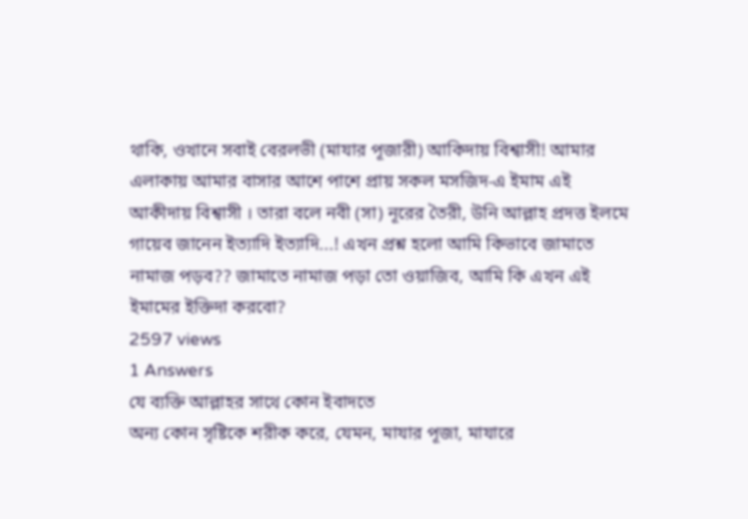থাকি, ওখানে সবাই বেরলভী (মাযার পূজারী) আকিদায় বিশ্বাসী! আমার এলাকায় আমার বাসার আশে পাশে প্রায় সকল মসজিদ-এ ইমাম এই আকীদায় বিশ্বাসী । তারা বলে নবী (সা) নূরের তৈরী, উনি আল্লাহ প্রদত্ত ইলমে গায়েব জানেন ইত্যাদি ইত্যাদি...! এখন প্রশ্ন হলো আমি কিভাবে জামাতে নামাজ পড়ব?? জামাতে নামাজ পড়া তো ওয়াজিব, আমি কি এখন এই ইমামের ইক্তিদা করবো?
2597 views
1 Answers
যে ব্যক্তি আল্লাহর সাথে কোন ইবাদতে
অন্য কোন সৃষ্টিকে শরীক করে, যেমন, মাযার পূজা, মাযারে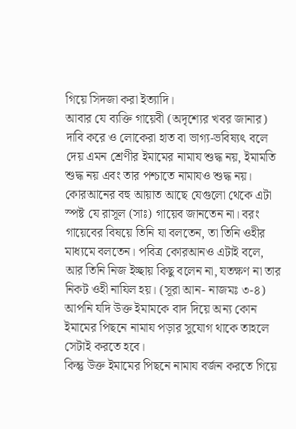গিয়ে সিদজা করা ইত্যাদি।
আবার যে ব্যক্তি গায়েবী (অদৃশ্যের খবর জানার) দাবি করে ও লোকেরা হাত বা ভাগ্য-ভবিষ্যৎ বলে দেয় এমন শ্রেণীর ইমামের নামায শুদ্ধ নয়, ইমামতি শুদ্ধ নয় এবং তার পশ্চাতে নামাযও শুদ্ধ নয়।
কোরআনের বহু আয়াত আছে যেগুলো থেকে এটা স্পষ্ট যে রাসূল (সাঃ) গায়েব জানতেন না। বরং গায়েবের বিষয়ে তিনি যা বলতেন, তা তিনি ওহীর মাধ্যমে বলতেন। পবিত্র কোরআনও এটাই বলে, আর তিনি নিজ ইচ্ছায় কিছু বলেন না, যতক্ষণ না তার নিকট ওহী নাযিল হয়। (সূরা আন- নাজমঃ ৩-৪)
আপনি যদি উক্ত ইমামকে বাদ দিয়ে অন্য কোন ইমামের পিছনে নামায পড়ার সুযোগ থাকে তাহলে সেটাই করতে হবে।
কিন্তু উক্ত ইমামের পিছনে নামায বর্জন করতে গিয়ে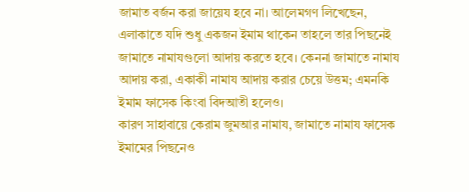জামাত বর্জন করা জায়েয হবে না। আলেমগণ লিখেছেন, এলাকাতে যদি শুধু একজন ইমাম থাকেন তাহলে তার পিছনেই জামাতে নামাযগুলো আদায় করতে হবে। কেননা জামাতে নামায আদায় করা, একাকী নামায আদায় করার চেয়ে উত্তম; এমনকি ইমাম ফাসেক কিংবা বিদআতী হলেও।
কারণ সাহাবায়ে কেরাম জুমআর নামায, জামাতে নামায ফাসেক ইমামের পিছনেও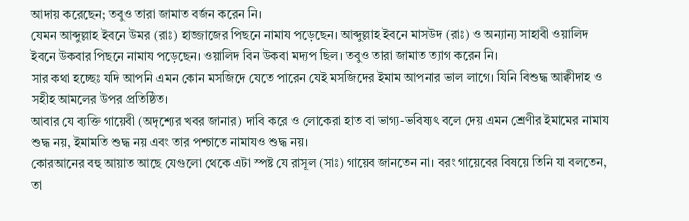আদায় করেছেন; তবুও তারা জামাত বর্জন করেন নি।
যেমন আব্দুল্লাহ ইবনে উমর (রাঃ) হাজ্জাজের পিছনে নামায পড়েছেন। আব্দুল্লাহ ইবনে মাসউদ (রাঃ) ও অন্যান্য সাহাবী ওয়ালিদ ইবনে উকবার পিছনে নামায পড়েছেন। ওয়ালিদ বিন উকবা মদ্যপ ছিল। তবুও তারা জামাত ত্যাগ করেন নি।
সার কথা হচ্ছেঃ যদি আপনি এমন কোন মসজিদে যেতে পারেন যেই মসজিদের ইমাম আপনার ভাল লাগে। যিনি বিশুদ্ধ আক্বীদাহ ও সহীহ আমলের উপর প্রতিষ্ঠিত।
আবার যে ব্যক্তি গায়েবী (অদৃশ্যের খবর জানার) দাবি করে ও লোকেরা হাত বা ভাগ্য-ভবিষ্যৎ বলে দেয় এমন শ্রেণীর ইমামের নামায শুদ্ধ নয়, ইমামতি শুদ্ধ নয় এবং তার পশ্চাতে নামাযও শুদ্ধ নয়।
কোরআনের বহু আয়াত আছে যেগুলো থেকে এটা স্পষ্ট যে রাসূল (সাঃ) গায়েব জানতেন না। বরং গায়েবের বিষয়ে তিনি যা বলতেন, তা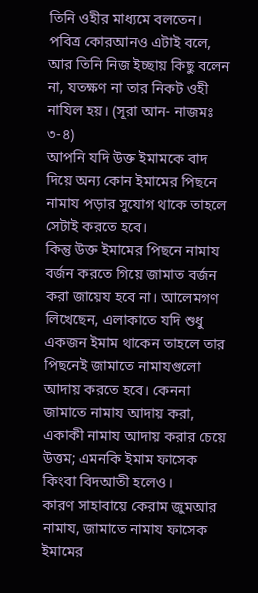তিনি ওহীর মাধ্যমে বলতেন। পবিত্র কোরআনও এটাই বলে, আর তিনি নিজ ইচ্ছায় কিছু বলেন না, যতক্ষণ না তার নিকট ওহী নাযিল হয়। (সূরা আন- নাজমঃ ৩-৪)
আপনি যদি উক্ত ইমামকে বাদ দিয়ে অন্য কোন ইমামের পিছনে নামায পড়ার সুযোগ থাকে তাহলে সেটাই করতে হবে।
কিন্তু উক্ত ইমামের পিছনে নামায বর্জন করতে গিয়ে জামাত বর্জন করা জায়েয হবে না। আলেমগণ লিখেছেন, এলাকাতে যদি শুধু একজন ইমাম থাকেন তাহলে তার পিছনেই জামাতে নামাযগুলো আদায় করতে হবে। কেননা জামাতে নামায আদায় করা, একাকী নামায আদায় করার চেয়ে উত্তম; এমনকি ইমাম ফাসেক কিংবা বিদআতী হলেও।
কারণ সাহাবায়ে কেরাম জুমআর নামায, জামাতে নামায ফাসেক ইমামের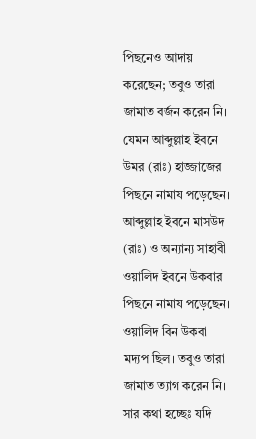পিছনেও আদায় করেছেন; তবুও তারা জামাত বর্জন করেন নি।
যেমন আব্দুল্লাহ ইবনে উমর (রাঃ) হাজ্জাজের পিছনে নামায পড়েছেন। আব্দুল্লাহ ইবনে মাসউদ (রাঃ) ও অন্যান্য সাহাবী ওয়ালিদ ইবনে উকবার পিছনে নামায পড়েছেন। ওয়ালিদ বিন উকবা মদ্যপ ছিল। তবুও তারা জামাত ত্যাগ করেন নি।
সার কথা হচ্ছেঃ যদি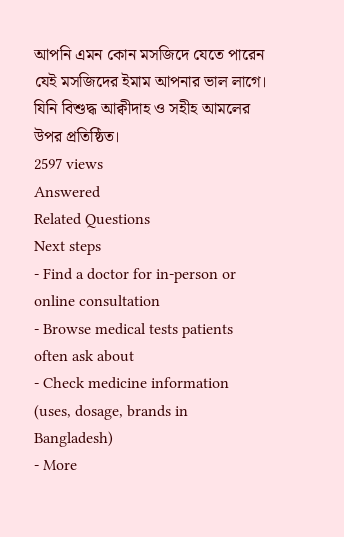আপনি এমন কোন মসজিদে যেতে পারেন যেই মসজিদের ইমাম আপনার ভাল লাগে। যিনি বিশুদ্ধ আক্বীদাহ ও সহীহ আমলের উপর প্রতিষ্ঠিত।
2597 views
Answered
Related Questions
Next steps
- Find a doctor for in-person or online consultation
- Browse medical tests patients often ask about
- Check medicine information (uses, dosage, brands in Bangladesh)
- More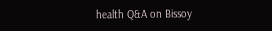health Q&A on Bissoy